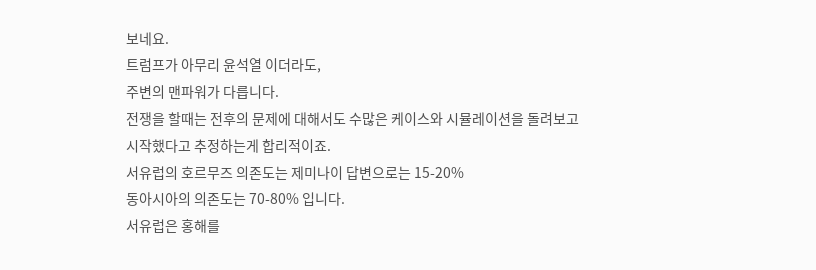보네요.
트럼프가 아무리 윤석열 이더라도,
주변의 맨파워가 다릅니다.
전쟁을 할때는 전후의 문제에 대해서도 수많은 케이스와 시뮬레이션을 돌려보고
시작했다고 추정하는게 합리적이죠.
서유럽의 호르무즈 의존도는 제미나이 답변으로는 15-20%
동아시아의 의존도는 70-80% 입니다.
서유럽은 홍해를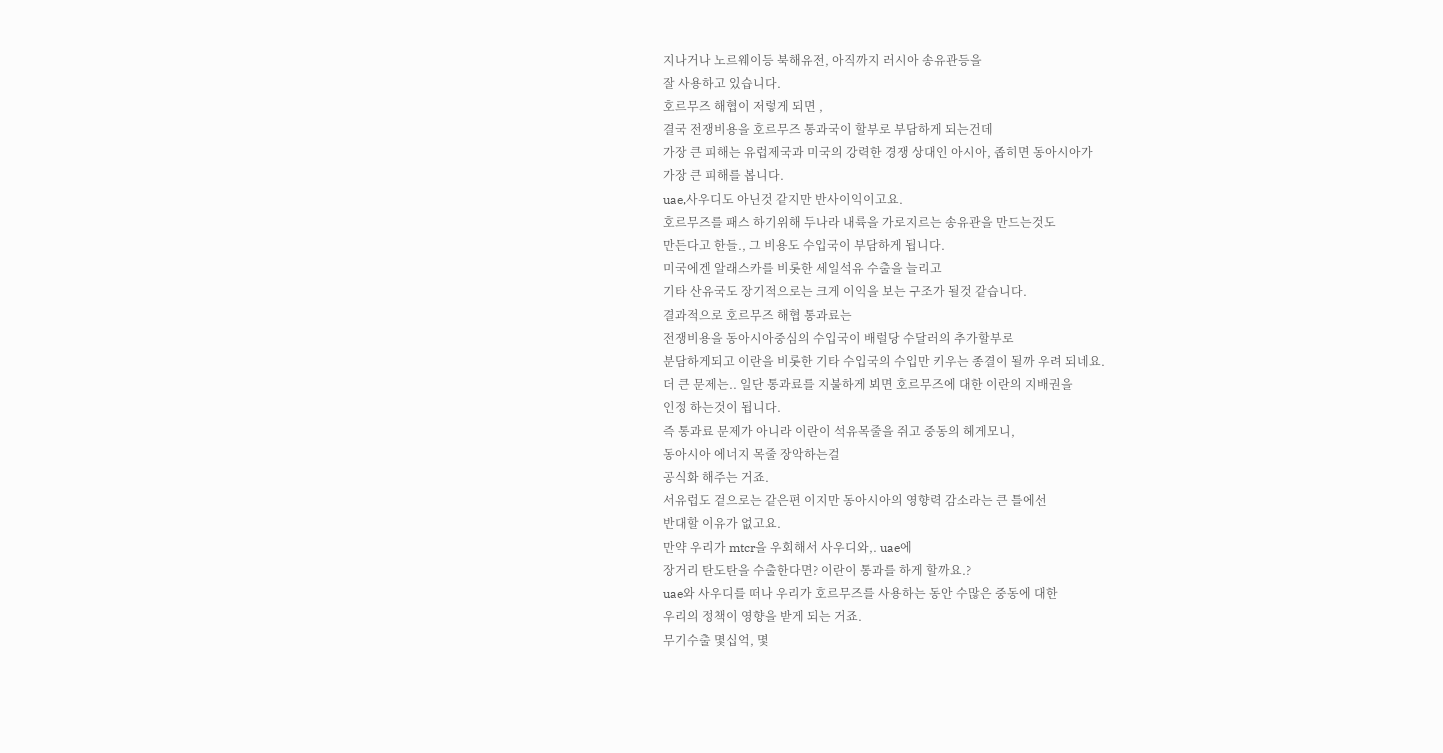지나거나 노르웨이등 북해유전, 아직까지 러시아 송유관등을
잘 사용하고 있습니다.
호르무즈 해협이 저렇게 되면 ,
결국 전쟁비용을 호르무즈 통과국이 할부로 부담하게 되는건데
가장 큰 피해는 유럽제국과 미국의 강력한 경쟁 상대인 아시아, 좁히면 동아시아가
가장 큰 피해를 봅니다.
uae,사우디도 아닌것 같지만 반사이익이고요.
호르무즈를 패스 하기위해 두나라 내륙을 가로지르는 송유관을 만드는것도
만든다고 한들., 그 비용도 수입국이 부담하게 됩니다.
미국에겐 알래스카를 비롯한 세일석유 수출을 늘리고
기타 산유국도 장기적으로는 크게 이익을 보는 구조가 될것 같습니다.
결과적으로 호르무즈 해협 통과료는
전쟁비용을 동아시아중심의 수입국이 배럴당 수달러의 추가할부로
분담하게되고 이란을 비롯한 기타 수입국의 수입만 키우는 종결이 될까 우려 되네요.
더 큰 문제는.. 일단 통과료를 지불하게 뵈면 호르무즈에 대한 이란의 지배권을
인정 하는것이 됩니다.
즉 통과료 문제가 아니라 이란이 석유목줄을 쥐고 중동의 헤게모니,
동아시아 에너지 목줄 장악하는걸
공식화 해주는 거죠.
서유럽도 겉으로는 같은편 이지만 동아시아의 영향력 감소라는 큰 틀에선
반대할 이유가 없고요.
만약 우리가 mtcr을 우회해서 사우디와,. uae에
장거리 탄도탄을 수출한다면? 이란이 통과를 하게 할까요.?
uae와 사우디를 떠나 우리가 호르무즈를 사용하는 동안 수많은 중동에 대한
우리의 정책이 영향을 받게 되는 거죠.
무기수출 몇십억, 몇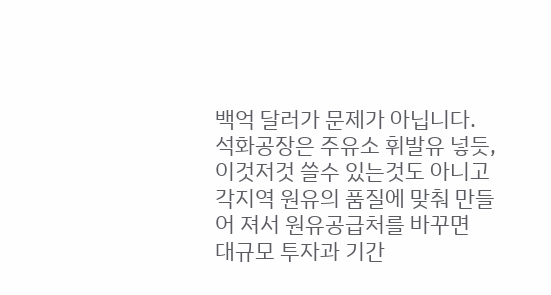백억 달러가 문제가 아닙니다.
석화공장은 주유소 휘발유 넣듯, 이것저것 쓸수 있는것도 아니고
각지역 원유의 품질에 맞춰 만들어 져서 원유공급처를 바꾸면
대규모 투자과 기간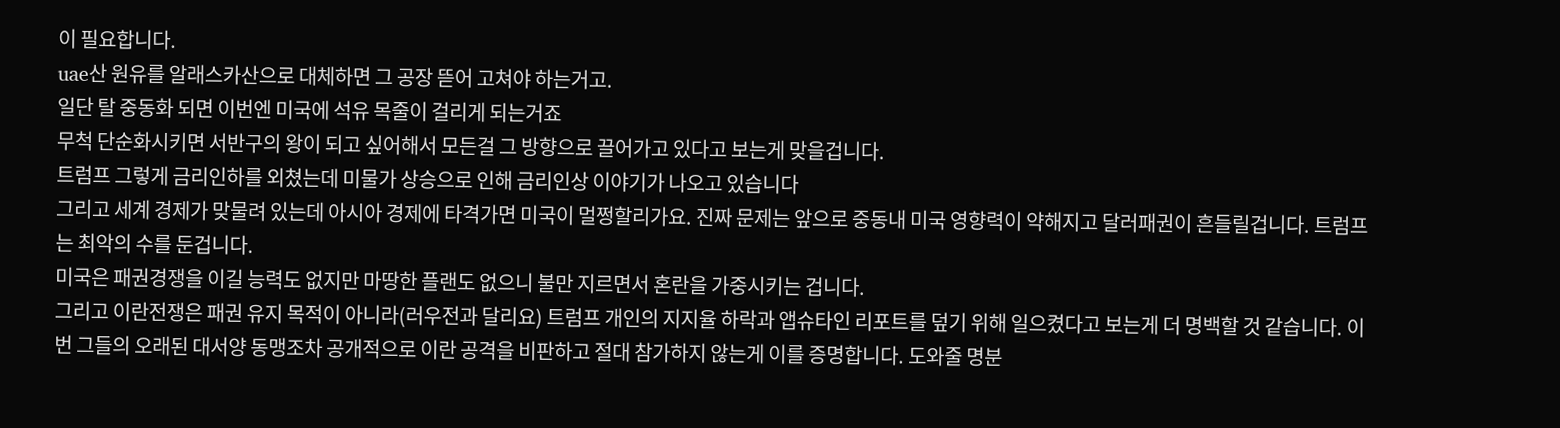이 필요합니다.
uae산 원유를 알래스카산으로 대체하면 그 공장 뜯어 고쳐야 하는거고.
일단 탈 중동화 되면 이번엔 미국에 석유 목줄이 걸리게 되는거죠
무척 단순화시키면 서반구의 왕이 되고 싶어해서 모든걸 그 방향으로 끌어가고 있다고 보는게 맞을겁니다.
트럼프 그렇게 금리인하를 외쳤는데 미물가 상승으로 인해 금리인상 이야기가 나오고 있습니다
그리고 세계 경제가 맞물려 있는데 아시아 경제에 타격가면 미국이 멀쩡할리가요. 진짜 문제는 앞으로 중동내 미국 영향력이 약해지고 달러패권이 흔들릴겁니다. 트럼프는 최악의 수를 둔겁니다.
미국은 패권경쟁을 이길 능력도 없지만 마땅한 플랜도 없으니 불만 지르면서 혼란을 가중시키는 겁니다.
그리고 이란전쟁은 패권 유지 목적이 아니라(러우전과 달리요) 트럼프 개인의 지지율 하락과 앱슈타인 리포트를 덮기 위해 일으켰다고 보는게 더 명백할 것 같습니다. 이번 그들의 오래된 대서양 동맹조차 공개적으로 이란 공격을 비판하고 절대 참가하지 않는게 이를 증명합니다. 도와줄 명분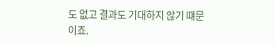도 없고 결과도 기대하지 않기 떄문이죠.